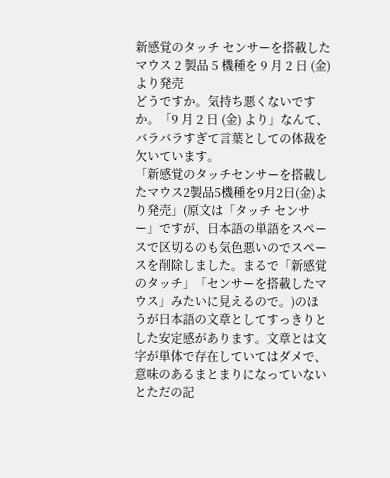新感覚のタッチ センサーを搭載したマウス 2 製品 5 機種を 9 月 2 日 (金) より発売
どうですか。気持ち悪くないですか。「9 月 2 日 (金) より」なんて、バラバラすぎて言葉としての体裁を欠いています。
「新感覚のタッチセンサーを搭載したマウス2製品5機種を9月2日(金)より発売」(原文は「タッチ センサー」ですが、日本語の単語をスペースで区切るのも気色悪いのでスペースを削除しました。まるで「新感覚のタッチ」「センサーを搭載したマウス」みたいに見えるので。)のほうが日本語の文章としてすっきりとした安定感があります。文章とは文字が単体で存在していてはダメで、意味のあるまとまりになっていないとただの記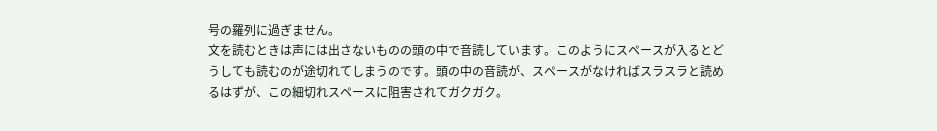号の羅列に過ぎません。
文を読むときは声には出さないものの頭の中で音読しています。このようにスペースが入るとどうしても読むのが途切れてしまうのです。頭の中の音読が、スペースがなければスラスラと読めるはずが、この細切れスペースに阻害されてガクガク。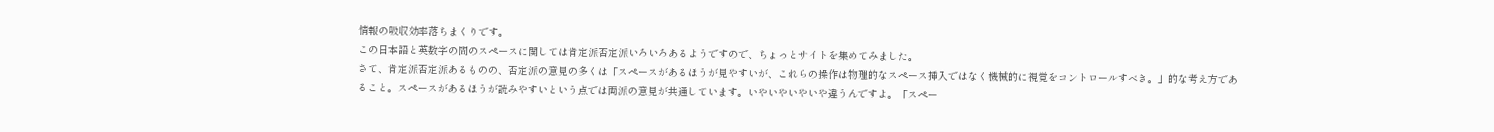情報の吸収効率落ちまくりです。
この日本語と英数字の間のスペースに関しては肯定派否定派いろいろあるようですので、ちょっとサイトを集めてみました。
さて、肯定派否定派あるものの、否定派の意見の多くは「スペースがあるほうが見やすいが、これらの操作は物理的なスペース挿入ではなく機械的に視覚をコントロールすべき。」的な考え方であること。スペースがあるほうが読みやすいという点では両派の意見が共通しています。いやいやいやいや違うんですよ。「スペー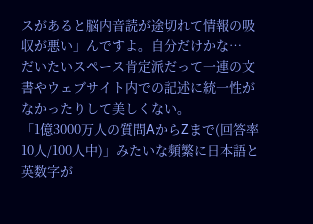スがあると脳内音読が途切れて情報の吸収が悪い」んですよ。自分だけかな…
だいたいスペース肯定派だって一連の文書やウェブサイト内での記述に統一性がなかったりして美しくない。
「1億3000万人の質問AからZまで(回答率10人/100人中)」みたいな頻繁に日本語と英数字が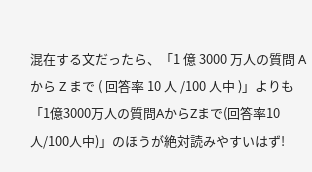混在する文だったら、「1 億 3000 万人の質問 A から Z まで ( 回答率 10 人 /100 人中 )」よりも「1億3000万人の質問AからZまで(回答率10人/100人中)」のほうが絶対読みやすいはず!